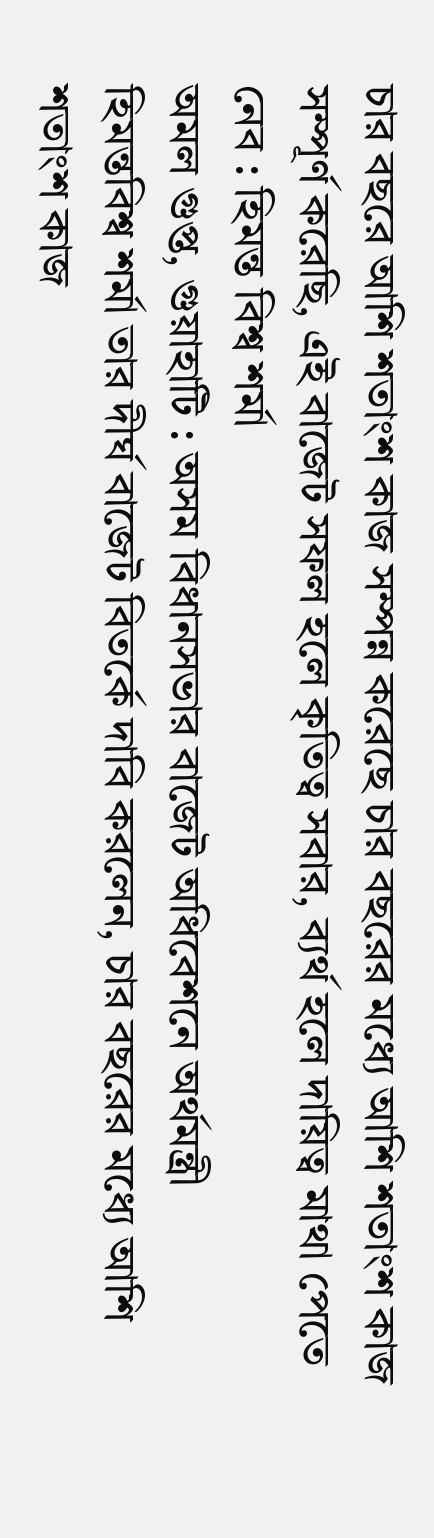চার বছরে আশি শতাংশ কাজ সম্পন্ন করেছে চার বছরের মধ্যে আশি শতাংশ কাজ সম্পূর্ণ করেছি, এই বাজেট সফল হলে কৃতিত্ব সবার, ব্যর্থ হলে দায়িত্ব মাথা পেতে নেব : হিমন্ত বিশ্ব শর্মা
অমল গুপ্ত, গুয়াহাটি : অসম বিধানসভার বাজেট অধিবেশনে অর্থমন্ত্রী
হিমন্তবিশ্ব শর্মা তার দীর্ঘ বাজেট বিতর্কে দাবি করলেন, চার বছরের মধ্যে আশি
শতাংশ কাজ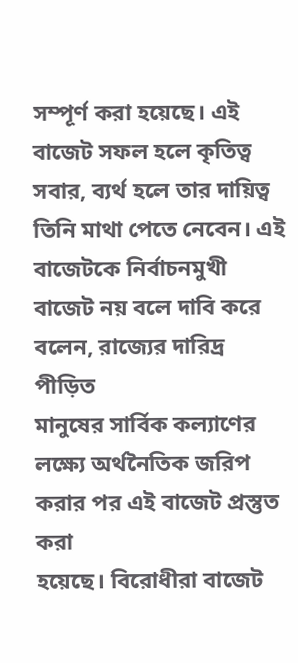সম্পূর্ণ করা হয়েছে। এই বাজেট সফল হলে কৃতিত্ব সবার, ব্যর্থ হলে তার দায়িত্ব
তিনি মাথা পেতে নেবেন। এই বাজেটকে নির্বাচনমুখী বাজেট নয় বলে দাবি করে বলেন, রাজ্যের দারিদ্র পীড়িত
মানুষের সার্বিক কল্যাণের লক্ষ্যে অর্থনৈতিক জরিপ করার পর এই বাজেট প্রস্তুত করা
হয়েছে। বিরোধীরা বাজেট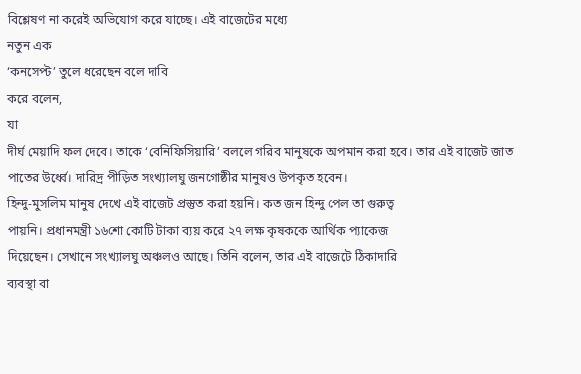বিশ্লেষণ না করেই অভিযোগ করে যাচ্ছে। এই বাজেটের মধ্যে
নতুন এক
‘কনসেপ্ট’ তুলে ধরেছেন বলে দাবি
করে বলেন,
যা
দীর্ঘ মেয়াদি ফল দেবে। তাকে ‘বেনিফিসিয়ারি’ বললে গরিব মানুষকে অপমান করা হবে। তার এই বাজেট জাত
পাতের উর্ধ্বে। দারিদ্র পীড়িত সংখ্যালঘু জনগোষ্ঠীর মানুষও উপকৃত হবেন।
হিন্দু-মুসলিম মানুষ দেখে এই বাজেট প্রস্তুত করা হয়নি। কত জন হিন্দু পেল তা গুরুত্ব
পায়নি। প্রধানমন্ত্রী ১৬শো কোটি টাকা ব্যয় করে ২৭ লক্ষ কৃষককে আর্থিক প্যাকেজ
দিয়েছেন। সেখানে সংখ্যালঘু অঞ্চলও আছে। তিনি বলেন, তার এই বাজেটে ঠিকাদারি
ব্যবস্থা বা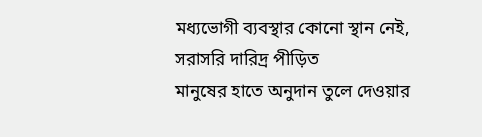মধ্যভোগী ব্যবস্থার কোনো স্থান নেই, সরাসরি দারিদ্র পীড়িত
মানুষের হাতে অনুদান তুলে দেওয়ার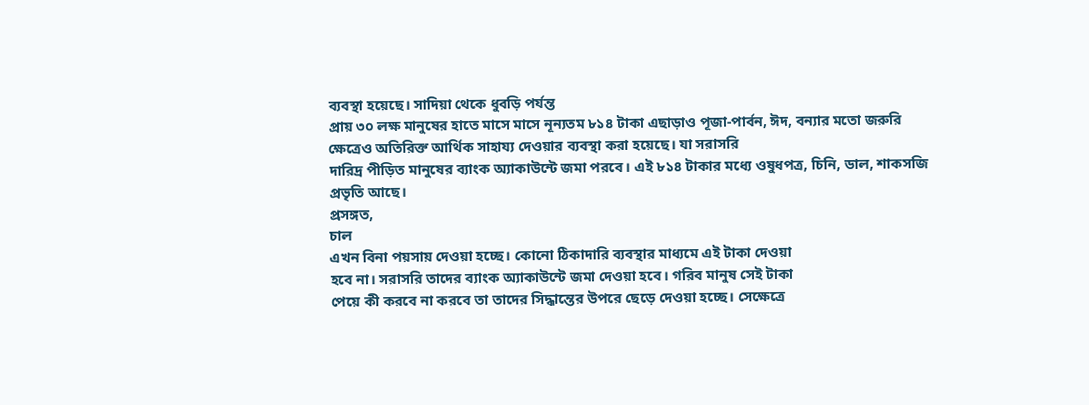ব্যবস্থা হয়েছে। সাদিয়া থেকে ধুবড়ি পর্যন্ত
প্রায় ৩০ লক্ষ মানুষের হাতে মাসে মাসে নূন্যতম ৮১৪ টাকা এছাড়াও পূজা-পার্বন, ঈদ, বন্যার মতো জরুরি
ক্ষেত্রেও অতিরিক্ত আর্থিক সাহায্য দেওয়ার ব্যবস্থা করা হয়েছে। যা সরাসরি
দারিদ্র পীড়িত মানুষের ব্যাংক অ্যাকাউন্টে জমা পরবে। এই ৮১৪ টাকার মধ্যে ওষুধপত্র, চিনি, ডাল, শাকসজি প্রভৃতি আছে।
প্রসঙ্গত,
চাল
এখন বিনা পয়সায় দেওয়া হচ্ছে। কোনো ঠিকাদারি ব্যবস্থার মাধ্যমে এই টাকা দেওয়া
হবে না। সরাসরি তাদের ব্যাংক অ্যাকাউন্টে জমা দেওয়া হবে। গরিব মানুষ সেই টাকা
পেয়ে কী করবে না করবে তা তাদের সিদ্ধান্তের উপরে ছেড়ে দেওয়া হচ্ছে। সেক্ষেত্রে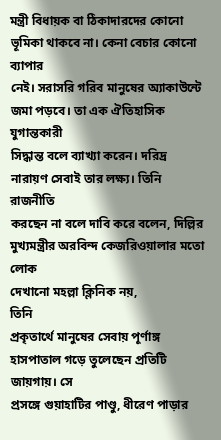মন্ত্রী বিধায়ক বা ঠিকাদারদের কোনো ভূমিকা থাকবে না। কেনা বেচার কোনো ব্যাপার
নেই। সরাসরি গরিব মানুষের অ্যাকাউন্টে জমা পড়বে। তা এক ঐতিহাসিক যুগান্তকারী
সিদ্ধান্ত বলে ব্যাখ্যা করেন। দরিদ্র নারায়ণ সেবাই তার লক্ষ্য। তিনি রাজনীতি
করছেন না বলে দাবি করে বলেন, দিল্লির মুখ্যমন্ত্রীর অরবিন্দ কেজরিওয়ালার মতো লোক
দেখানো মহল্লা ক্লিনিক নয়,
তিনি
প্রকৃতার্থে মানুষের সেবায় পূর্ণাঙ্গ হাসপাতাল গড়ে তুলেছেন প্রতিটি জায়গায়। সে
প্রসঙ্গে গুয়াহাটির পাণ্ডু, ধীরেণ পাড়ার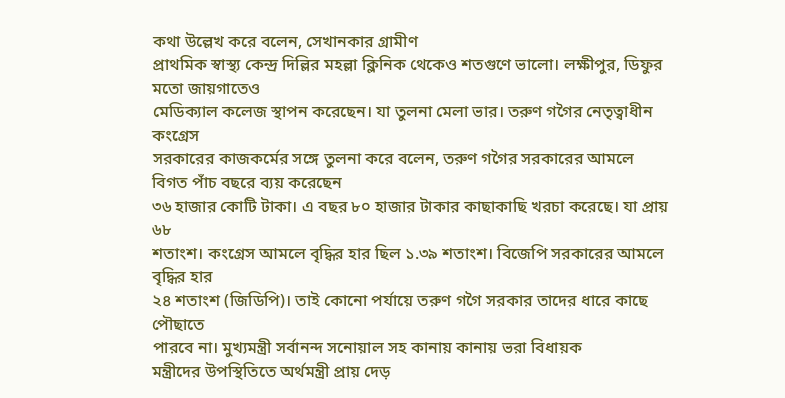কথা উল্লেখ করে বলেন, সেখানকার গ্রামীণ
প্রাথমিক স্বাস্থ্য কেন্দ্র দিল্লির মহল্লা ক্লিনিক থেকেও শতগুণে ভালো। লক্ষীপুর, ডিফুর মতো জায়গাতেও
মেডিক্যাল কলেজ স্থাপন করেছেন। যা তুলনা মেলা ভার। তরুণ গগৈর নেতৃত্বাধীন কংগ্রেস
সরকারের কাজকর্মের সঙ্গে তুলনা করে বলেন, তরুণ গগৈর সরকারের আমলে বিগত পাঁচ বছরে ব্যয় করেছেন
৩৬ হাজার কোটি টাকা। এ বছর ৮০ হাজার টাকার কাছাকাছি খরচা করেছে। যা প্রায় ৬৮
শতাংশ। কংগ্রেস আমলে বৃদ্ধির হার ছিল ১.৩৯ শতাংশ। বিজেপি সরকারের আমলে বৃদ্ধির হার
২৪ শতাংশ (জিডিপি)। তাই কোনো পর্যায়ে তরুণ গগৈ সরকার তাদের ধারে কাছে পৌছাতে
পারবে না। মুখ্যমন্ত্রী সর্বানন্দ সনোয়াল সহ কানায় কানায় ভরা বিধায়ক
মন্ত্রীদের উপস্থিতিতে অর্থমন্ত্রী প্রায় দেড়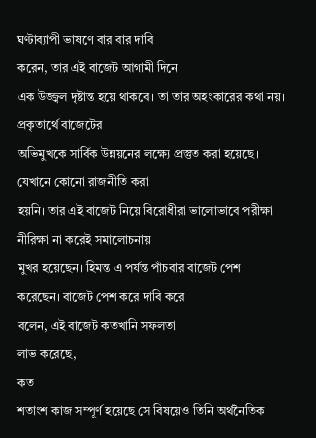ঘণ্টাব্যাপী ভাষণে বার বার দাবি
করেন, তার এই বাজেট আগামী দিনে
এক উজ্জ্বল দৃষ্টান্ত হয়ে থাকবে। তা তার অহংকারের কথা নয়। প্রকৃতার্থে বাজেটের
অভিমুখকে সার্বিক উন্নয়নের লক্ষ্যে প্রস্তুত করা হয়েছে। যেখানে কোনো রাজনীতি করা
হয়নি। তার এই বাজেট নিয়ে বিরোধীরা ভালোভাবে পরীক্ষা নীরিক্ষা না করেই সমালোচনায়
মুখর হয়েছেন। হিমন্ত এ পর্যন্ত পাঁচবার বাজেট পেশ করেছেন। বাজেট পেশ করে দাবি করে
বলেন, এই বাজেট কতখানি সফলতা
লাভ করেছে,
কত
শতাংশ কাজ সম্পূর্ণ হয়েছে সে বিষয়েও তিনি অর্থনৈতিক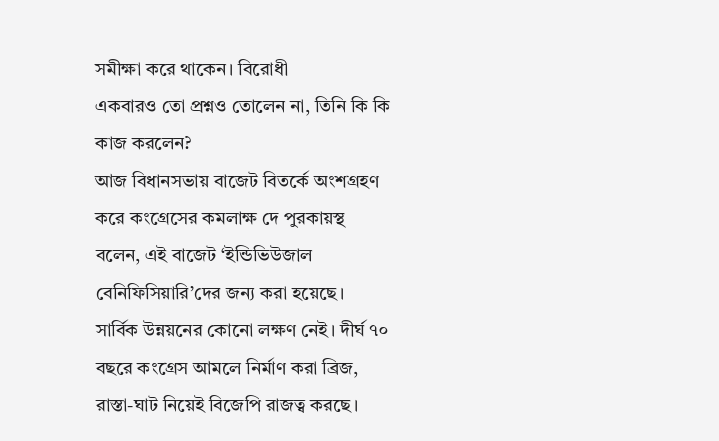সমীক্ষা করে থাকেন। বিরোধী
একবারও তো প্রশ্নও তোলেন না, তিনি কি কি কাজ করলেন?
আজ বিধানসভায় বাজেট বিতর্কে অংশগ্রহণ করে কংগ্রেসের কমলাক্ষ দে পুরকায়স্থ বলেন, এই বাজেট ‘ইন্ডিভিউজাল বেনিফিসিয়ারি’দের জন্য করা হয়েছে। সার্বিক উন্নয়নের কোনো লক্ষণ নেই। দীর্ঘ ৭০ বছরে কংগ্রেস আমলে নির্মাণ করা ব্রিজ, রাস্তা-ঘাট নিয়েই বিজেপি রাজত্ব করছে।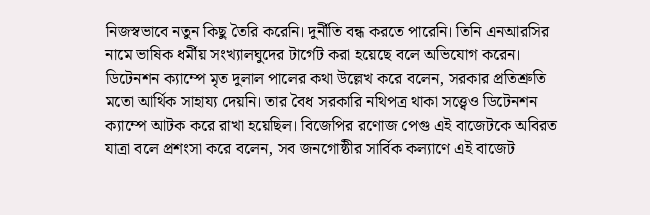নিজস্বভাবে নতুন কিছু তৈরি করেনি। দুর্নীতি বন্ধ করতে পারেনি। তিনি এনআরসির নামে ভাষিক ধর্মীয় সংখ্যালঘুদের টার্গেট করা হয়েছে বলে অভিযোগ করেন। ডিটেনশন ক্যাম্পে মৃত দুলাল পালের কথা উল্লেখ করে বলেন, সরকার প্রতিশ্রুতি মতো আর্থিক সাহায্য দেয়নি। তার বৈধ সরকারি নথিপত্র থাকা সত্ত্বেও ডিটেনশন ক্যাম্পে আটক করে রাখা হয়েছিল। বিজেপির রণোজ পেগু এই বাজেটকে অবিরত যাত্রা বলে প্রশংসা করে বলেন, সব জনগোষ্ঠীর সার্বিক কল্যাণে এই বাজেট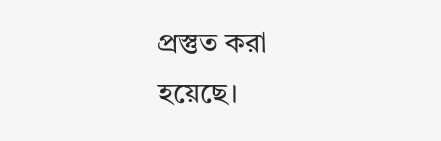প্রস্তুত করা হয়েছে।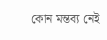কোন মন্তব্য নেই